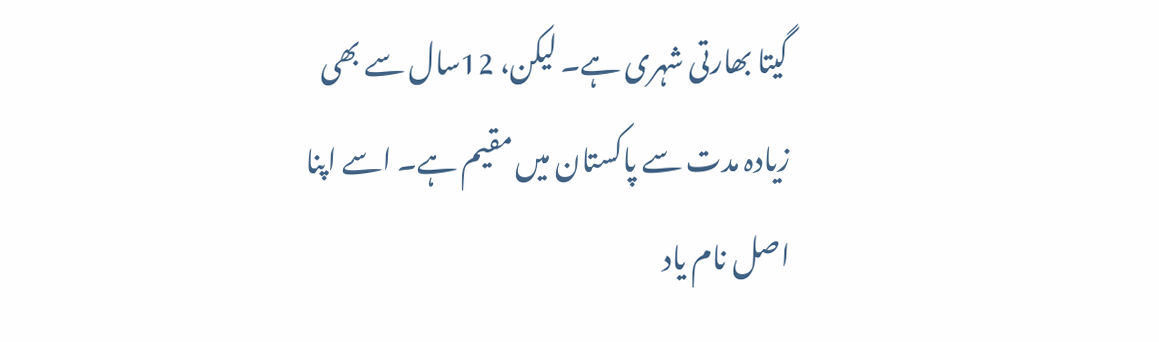گیتا بھارتی شہری ہے۔ لیکن، 12سال سے بھی زیادہ مدت سے پاکستان میں مقیم ہے۔ اسے اپنا اصل نام یاد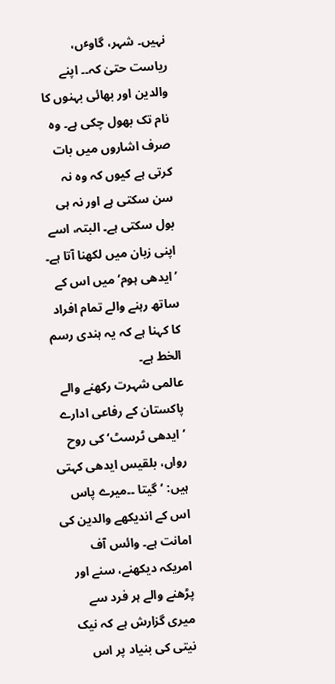نہیں۔ شہر، گاوٴں، ریاست حتیٰ کہ۔۔ اپنے والدین اور بھائی بہنوں کا نام تک بھول چکی ہے۔ وہ صرف اشاروں میں بات کرتی ہے کیوں کہ وہ نہ سن سکتی ہے اور نہ ہی بول سکتی ہے۔ البتہ، اسے اپنی زبان میں لکھنا آتا ہے۔
’ایدھی ہوم‘ میں اس کے ساتھ رہنے والے تمام افراد کا کہنا ہے کہ یہ ہندی رسم الخط ہے۔
عالمی شہرت رکھنے والے پاکستان کے رفاعی ادارے ’ایدھی ٹرسٹ‘ کی روح رواں، بلقیس ایدھی کہتی ہیں: ’گیتا ۔۔میرے پاس اس کے اندیکھے والدین کی امانت ہے۔ وائس آف امریکہ دیکھنے، سنے اور پڑھنے والے ہر فرد سے میری گزارش ہے کہ نیک نیتی کی بنیاد پر اس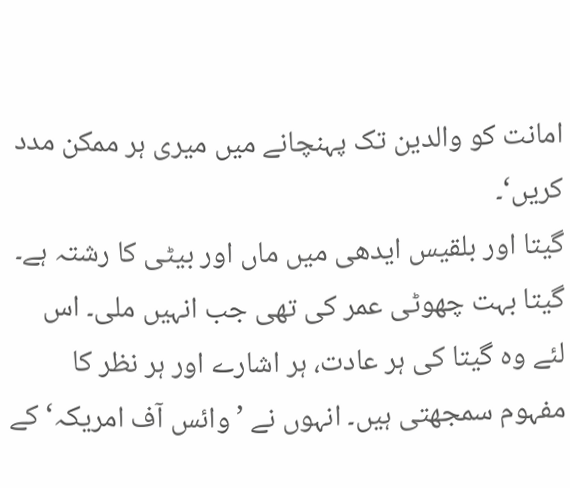امانت کو والدین تک پہنچانے میں میری ہر ممکن مدد کریں‘۔
گیتا اور بلقیس ایدھی میں ماں اور بیٹی کا رشتہ ہے۔ گیتا بہت چھوٹی عمر کی تھی جب انہیں ملی۔ اس لئے وہ گیتا کی ہر عادت، ہر اشارے اور ہر نظر کا مفہوم سمجھتی ہیں۔ انہوں نے ’وائس آف امریکہ‘ کے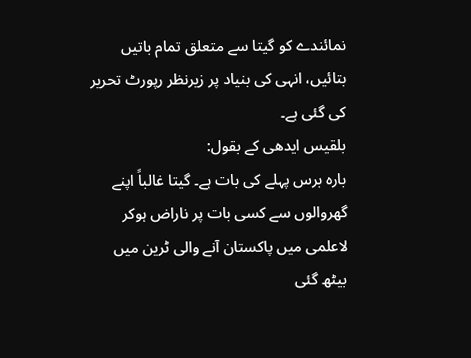نمائندے کو گیتا سے متعلق تمام باتیں بتائیں، انہی کی بنیاد پر زیرنظر رپورٹ تحریر کی گئی ہے۔
بلقیس ایدھی کے بقول:
بارہ برس پہلے کی بات ہے۔ گیتا غالباً اپنے گھروالوں سے کسی بات پر ناراض ہوکر لاعلمی میں پاکستان آنے والی ٹرین میں بیٹھ گئی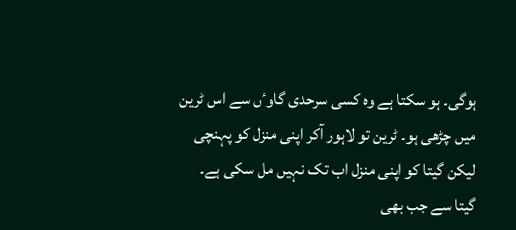ہوگی۔ ہو سکتا ہے وہ کسی سرحدی گاوٴں سے اس ٹرین میں چڑھی ہو۔ ٹرین تو لاہور آکر اپنی منزل کو پہنچی لیکن گیتا کو اپنی منزل اب تک نہیں مل سکی ہے۔
گیتا سے جب بھی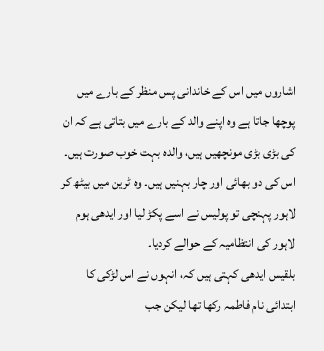اشاروں میں اس کے خاندانی پس منظر کے بارے میں پوچھا جاتا ہے وہ اپنے والد کے بارے میں بتاتی ہے کہ ان کی بڑی بڑی مونچھیں ہیں، والدہ بہت خوب صورت ہیں۔ اس کی دو بھائی اور چار بہنیں ہیں۔ وہ ٹرین میں بیٹھ کر لاہور پہنچی تو پولیس نے اسے پکڑ لیا اور ایدھی ہوم لاہور کی انتظامیہ کے حوالے کردیا۔
بلقیس ایدھی کہتی ہیں کہ، انہوں نے اس لڑکی کا ابتدائی نام فاطمہ رکھا تھا لیکن جب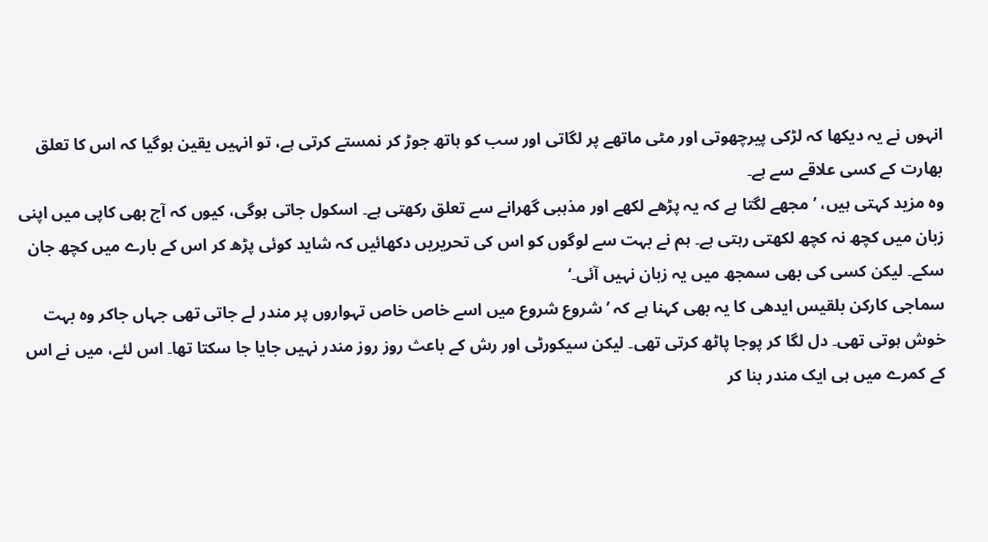انہوں نے یہ دیکھا کہ لڑکی پیرچھوتی اور مٹی ماتھے پر لگاتی اور سب کو ہاتھ جوڑ کر نمستے کرتی ہے، تو انہیں یقین ہوگیا کہ اس کا تعلق بھارت کے کسی علاقے سے ہے۔
وہ مزید کہتی ہیں، ’مجھے لگتا ہے کہ یہ پڑھے لکھے اور مذہبی گھرانے سے تعلق رکھتی ہے۔ اسکول جاتی ہوگی، کیوں کہ آج بھی کاپی میں اپنی زبان میں کچھ نہ کچھ لکھتی رہتی ہے۔ ہم نے بہت سے لوگوں کو اس کی تحریریں دکھائیں کہ شاید کوئی پڑھ کر اس کے بارے میں کچھ جان سکے۔ لیکن کسی کی بھی سمجھ میں یہ زبان نہیں آئی۔‘
سماجی کارکن بلقیس ایدھی کا یہ بھی کہنا ہے کہ ’شروع شروع میں اسے خاص خاص تہواروں پر مندر لے جاتی تھی جہاں جاکر وہ بہت خوش ہوتی تھی۔ دل لگا کر پوجا پاٹھ کرتی تھی۔ لیکن سیکورٹی اور رش کے باعث روز روز مندر نہیں جایا جا سکتا تھا۔ اس لئے، میں نے اس کے کمرے میں ہی ایک مندر بنا کر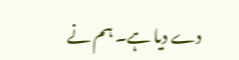دے دیا ہے۔ ہم نے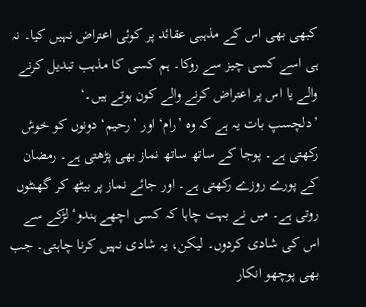کبھی بھی اس کے مذہبی عقائد پر کوئی اعتراض نہیں کیا۔ نہ ہی اسے کسی چیز سے روکا۔ ہم کسی کا مذہب تبدیل کرنے والے یا اس پر اعتراض کرنے والے کون ہوتے ہیں۔‘
’دلچسپ بات یہ ہے کہ وہ ’رام‘ اور ’رحیم‘ دونوں کو خوش رکھتی ہے۔ پوجا کے ساتھ ساتھ نماز بھی پڑھتی ہے۔ رمضان کے پورے روزے رکھتی ہے۔ اور جائے نماز پر بیٹھ کر گھنٹوں روتی ہے۔ میں نے بہت چاہا کہ کسی اچھے ہندوٴ لڑکے سے اس کی شادی کردوں۔ لیکن، یہ شادی نہیں کرنا چاہتی۔ جب بھی پوچھو انکار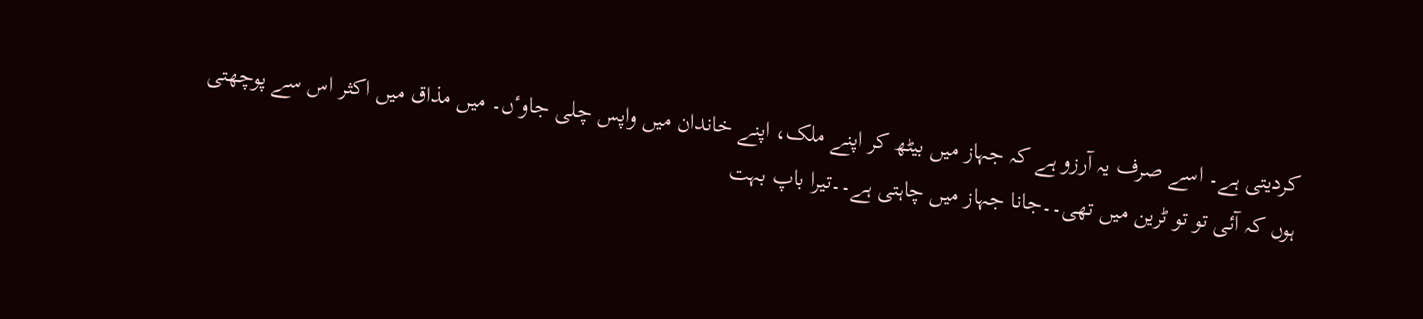کردیتی ہے۔ اسے صرف یہ آرزو ہے کہ جہاز میں بیٹھ کر اپنے ملک، اپنے خاندان میں واپس چلی جاوٴں۔ میں مذاق میں اکثر اس سے پوچھتی ہوں کہ آئی تو تو ٹرین میں تھی۔۔جانا جہاز میں چاہتی ہے۔۔تیرا باپ بہت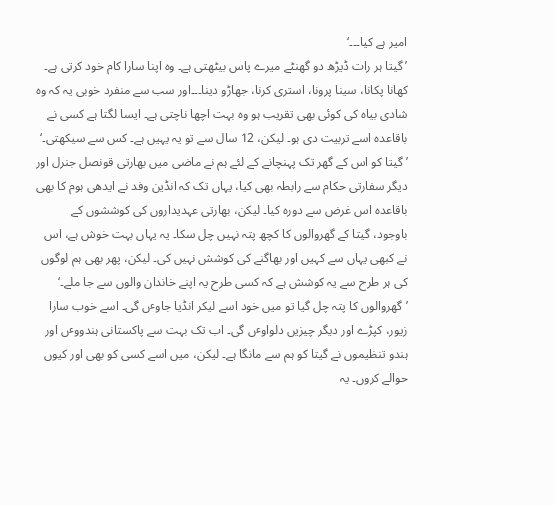امیر ہے کیا۔۔۔‘
’گیتا ہر رات ڈیڑھ دو گھنٹے میرے پاس بیٹھتی ہے۔ وہ اپنا سارا کام خود کرتی ہے۔ کھانا پکانا، سینا پرونا، استری کرنا، جھاڑو دینا۔۔۔اور سب سے منفرد خوبی یہ کہ وہ شادی بیاہ کی کوئی بھی تقریب ہو وہ بہت اچھا ناچتی ہے۔ ایسا لگتا ہے کسی نے باقاعدہ اسے تربیت دی ہو۔ لیکن، 12 سال سے تو یہ یہیں ہے۔ کس سے سیکھتی۔‘
’گیتا کو اس کے گھر تک پہنچانے کے لئے ہم نے ماضی میں بھارتی قونصل جنرل اور دیگر سفارتی حکام سے رابطہ بھی کیا، یہاں تک کہ انڈین وفد نے ایدھی ہوم کا بھی باقاعدہ اس غرض سے دورہ کیا۔ لیکن، بھارتی عہدیداروں کی کوششوں کے باوجود، گیتا کے گھروالوں کا کچھ پتہ نہیں چل سکا۔ یہ یہاں بہت خوش ہے، اس نے کبھی یہاں سے کہیں اور بھاگنے کی کوشش نہیں کی۔ لیکن، پھر بھی ہم لوگوں کی ہر طرح سے یہ کوشش ہے کہ کسی طرح یہ اپنے خاندان والوں سے جا ملے۔‘
’گھروالوں کا پتہ چل گیا تو میں خود اسے لیکر انڈیا جاوٴں گی۔ اسے خوب سارا زیور، کپڑے اور دیگر چیزیں دلواوٴں گی۔ اب تک بہت سے پاکستانی ہندووٴں اور ہندو تنظیموں نے گیتا کو ہم سے مانگا ہے۔ لیکن، میں اسے کسی کو بھی اور کیوں حوالے کروں۔ یہ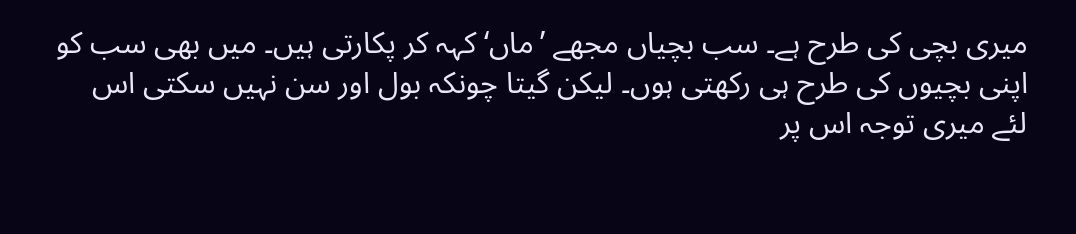میری بچی کی طرح ہے۔ سب بچیاں مجھے ’ماں‘ کہہ کر پکارتی ہیں۔ میں بھی سب کو اپنی بچیوں کی طرح ہی رکھتی ہوں۔ لیکن گیتا چونکہ بول اور سن نہیں سکتی اس لئے میری توجہ اس پر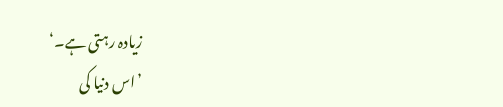زیادہ رہتی ہے۔‘
’اس دنیا کی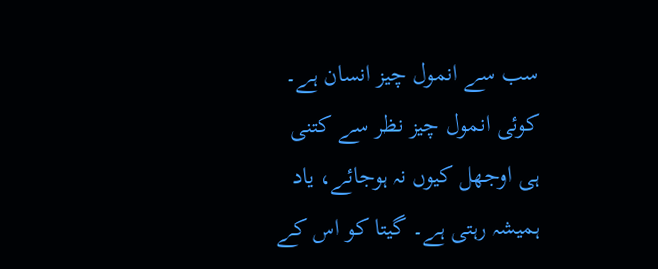سب سے انمول چیز انسان ہے۔ کوئی انمول چیز نظر سے کتنی ہی اوجھل کیوں نہ ہوجائے، یاد ہمیشہ رہتی ہے۔ گیتا کو اس کے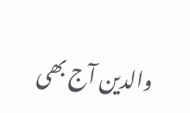والدین آج بھی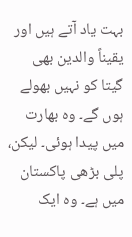بہت یاد آتے ہیں اور یقیناً والدین بھی گیتا کو نہیں بھولے ہوں گے۔ وہ بھارت میں پیدا ہوئی۔ لیکن، پلی بڑھی پاکستان میں ہے۔ وہ ایک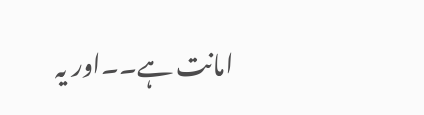امانت ہے۔۔اور یہ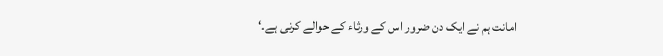امانت ہم نے ایک دن ضرور اس کے ورثاء کے حوالے کرنی ہے۔‘